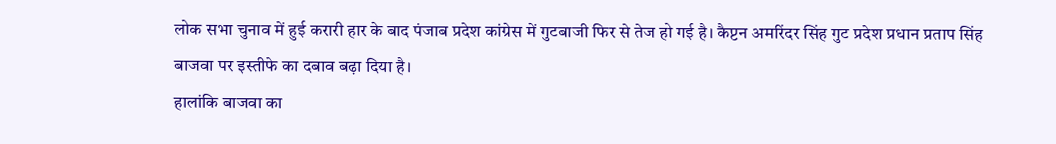लोक सभा चुनाव में हुई करारी हार के बाद पंजाब प्रदेश कांग्रेस में गुटबाजी फिर से तेज हो गई है। कैप्टन अमरिंदर सिंह गुट प्रदेश प्रधान प्रताप सिंह बाजवा पर इस्तीफे का दबाव बढ़ा दिया है।
हालांकि बाजवा का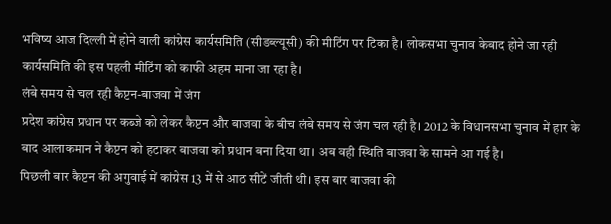भविष्य आज दिल्ली में होने वाली कांग्रेस कार्यसमिति (सीडब्ल्यूसी) की मीटिंग पर टिका है। लोकसभा चुनाव केबाद होने जा रही कार्यसमिति की इस पहली मीटिंग को काफी अहम माना जा रहा है।
लंबे समय से चल रही कैप्टन-बाजवा में जंग
प्रदेश कांग्रेस प्रधान पर कब्जे को लेकर कैप्टन और बाजवा के बीच लंबे समय से जंग चल रही है। 2012 के विधानसभा चुनाव में हार के बाद आलाकमान ने कैप्टन को हटाकर बाजवा को प्रधान बना दिया था। अब वही स्थिति बाजवा के सामने आ गई है।
पिछली बार कैप्टन की अगुवाई में कांग्रेस 13 में से आठ सीटें जीती थी। इस बार बाजवा की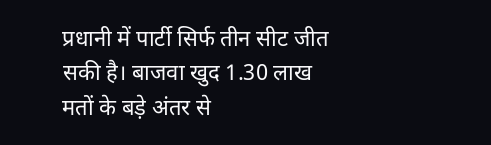प्रधानी में पार्टी सिर्फ तीन सीट जीत सकी है। बाजवा खुद 1.30 लाख मतों के बड़े अंतर से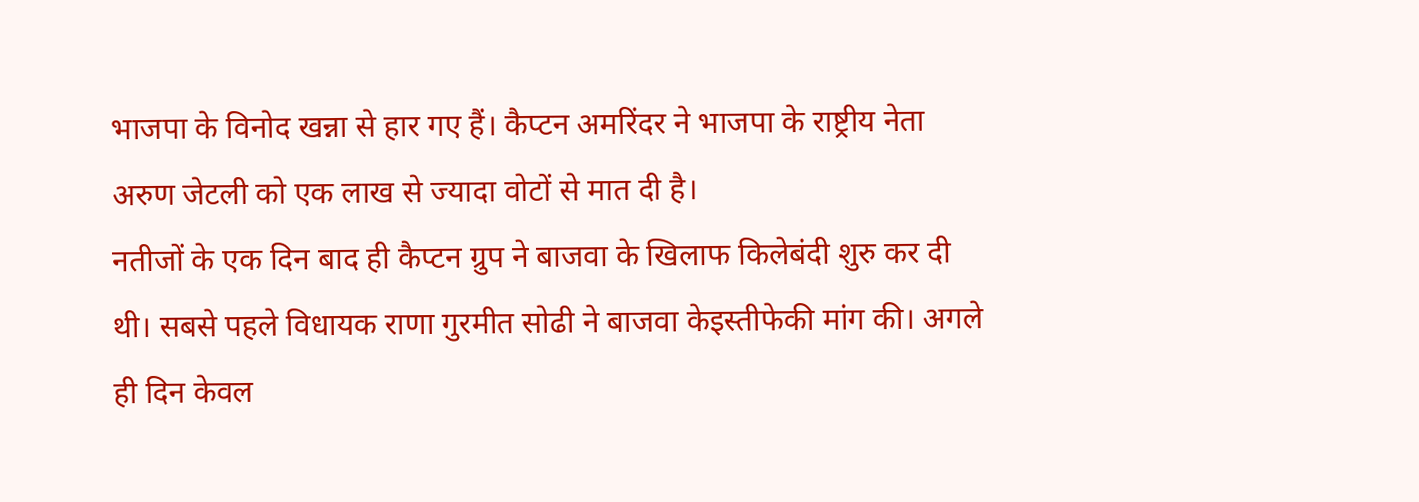भाजपा के विनोद खन्ना से हार गए हैं। कैप्टन अमरिंदर ने भाजपा के राष्ट्रीय नेता अरुण जेटली को एक लाख से ज्यादा वोटों से मात दी है।
नतीजों के एक दिन बाद ही कैप्टन ग्रुप ने बाजवा के खिलाफ किलेबंदी शुरु कर दी थी। सबसे पहले विधायक राणा गुरमीत सोढी ने बाजवा केइस्तीफेकी मांग की। अगले ही दिन केवल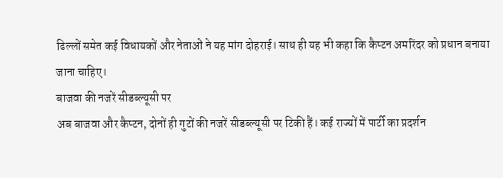ढिल्लों समेत कई विधायकों और नेताओं ने यह मांग दोहराई। साथ ही यह भी कहा कि कैप्टन अमरिंदर को प्रधान बनाया जाना चाहिए।
बाजवा की नजरें सीडब्ल्यूसी पर
अब बाजवा और कैप्टन, दोनों ही गुटों की नजरें सीडब्ल्यूसी पर टिकी हैं। कई राज्यों में पार्टी का प्रदर्शन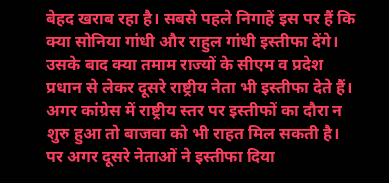बेहद खराब रहा है। सबसे पहले निगाहें इस पर हैं कि क्या सोनिया गांधी और राहुल गांधी इस्तीफा देंगे।
उसके बाद क्या तमाम राज्यों के सीएम व प्रदेश प्रधान से लेकर दूसरे राष्ट्रीय नेता भी इस्तीफा देते हैं। अगर कांग्रेस में राष्ट्रीय स्तर पर इस्तीफों का दौरा न शुरु हुआ तो बाजवा को भी राहत मिल सकती है। पर अगर दूसरे नेताओं ने इस्तीफा दिया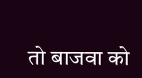तो बाजवा को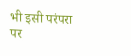भी इसी परंपरा पर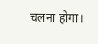चलना होगा।